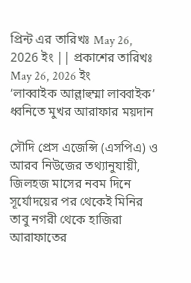প্রিন্ট এর তারিখঃ May 26, 2026 ইং || প্রকাশের তারিখঃ May 26, 2026 ইং
‘লাব্বাইক আল্লাহুম্মা লাব্বাইক’ ধ্বনিতে মুখর আরাফার ময়দান

সৌদি প্রেস এজেন্সি (এসপিএ) ও আরব নিউজের তথ্যানুযায়ী, জিলহজ মাসের নবম দিনে সূর্যোদয়ের পর থেকেই মিনির তাবু নগরী থেকে হাজিরা আরাফাতের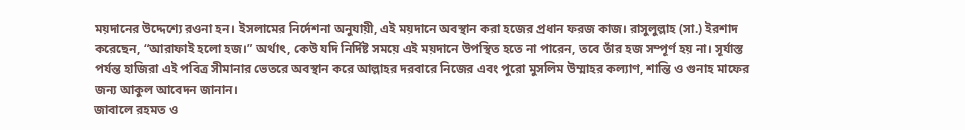ময়দানের উদ্দেশ্যে রওনা হন। ইসলামের নির্দেশনা অনুযায়ী, এই ময়দানে অবস্থান করা হজের প্রধান ফরজ কাজ। রাসুলুল্লাহ (সা.) ইরশাদ করেছেন, “আরাফাই হলো হজ।” অর্থাৎ, কেউ যদি নির্দিষ্ট সময়ে এই ময়দানে উপস্থিত হতে না পারেন, তবে তাঁর হজ সম্পূর্ণ হয় না। সূর্যাস্ত পর্যন্ত হাজিরা এই পবিত্র সীমানার ভেতরে অবস্থান করে আল্লাহর দরবারে নিজের এবং পুরো মুসলিম উম্মাহর কল্যাণ, শান্তি ও গুনাহ মাফের জন্য আকুল আবেদন জানান।
জাবালে রহমত ও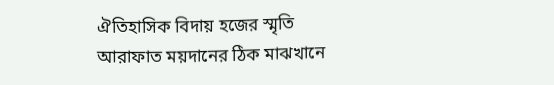ঐতিহাসিক বিদায় হজের স্মৃতি
আরাফাত ময়দানের ঠিক মাঝখানে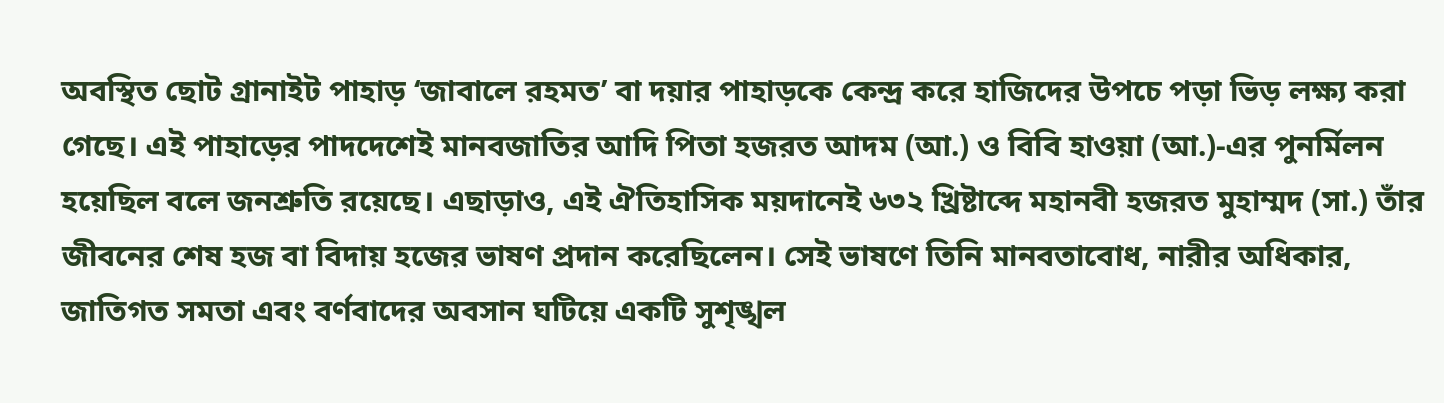অবস্থিত ছোট গ্রানাইট পাহাড় ‘জাবালে রহমত’ বা দয়ার পাহাড়কে কেন্দ্র করে হাজিদের উপচে পড়া ভিড় লক্ষ্য করা গেছে। এই পাহাড়ের পাদদেশেই মানবজাতির আদি পিতা হজরত আদম (আ.) ও বিবি হাওয়া (আ.)-এর পুনর্মিলন হয়েছিল বলে জনশ্রুতি রয়েছে। এছাড়াও, এই ঐতিহাসিক ময়দানেই ৬৩২ খ্রিষ্টাব্দে মহানবী হজরত মুহাম্মদ (সা.) তাঁর জীবনের শেষ হজ বা বিদায় হজের ভাষণ প্রদান করেছিলেন। সেই ভাষণে তিনি মানবতাবোধ, নারীর অধিকার, জাতিগত সমতা এবং বর্ণবাদের অবসান ঘটিয়ে একটি সুশৃঙ্খল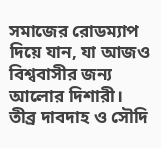সমাজের রোডম্যাপ দিয়ে যান, যা আজও বিশ্ববাসীর জন্য আলোর দিশারী।
তীব্র দাবদাহ ও সৌদি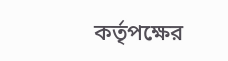কর্তৃপক্ষের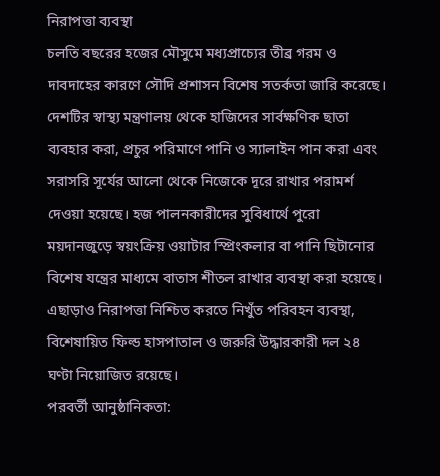নিরাপত্তা ব্যবস্থা
চলতি বছরের হজের মৌসুমে মধ্যপ্রাচ্যের তীব্র গরম ও দাবদাহের কারণে সৌদি প্রশাসন বিশেষ সতর্কতা জারি করেছে। দেশটির স্বাস্থ্য মন্ত্রণালয় থেকে হাজিদের সার্বক্ষণিক ছাতা ব্যবহার করা, প্রচুর পরিমাণে পানি ও স্যালাইন পান করা এবং সরাসরি সূর্যের আলো থেকে নিজেকে দূরে রাখার পরামর্শ দেওয়া হয়েছে। হজ পালনকারীদের সুবিধার্থে পুরো ময়দানজুড়ে স্বয়ংক্রিয় ওয়াটার স্প্রিংকলার বা পানি ছিটানোর বিশেষ যন্ত্রের মাধ্যমে বাতাস শীতল রাখার ব্যবস্থা করা হয়েছে। এছাড়াও নিরাপত্তা নিশ্চিত করতে নিখুঁত পরিবহন ব্যবস্থা, বিশেষায়িত ফিল্ড হাসপাতাল ও জরুরি উদ্ধারকারী দল ২৪ ঘণ্টা নিয়োজিত রয়েছে।
পরবর্তী আনুষ্ঠানিকতা: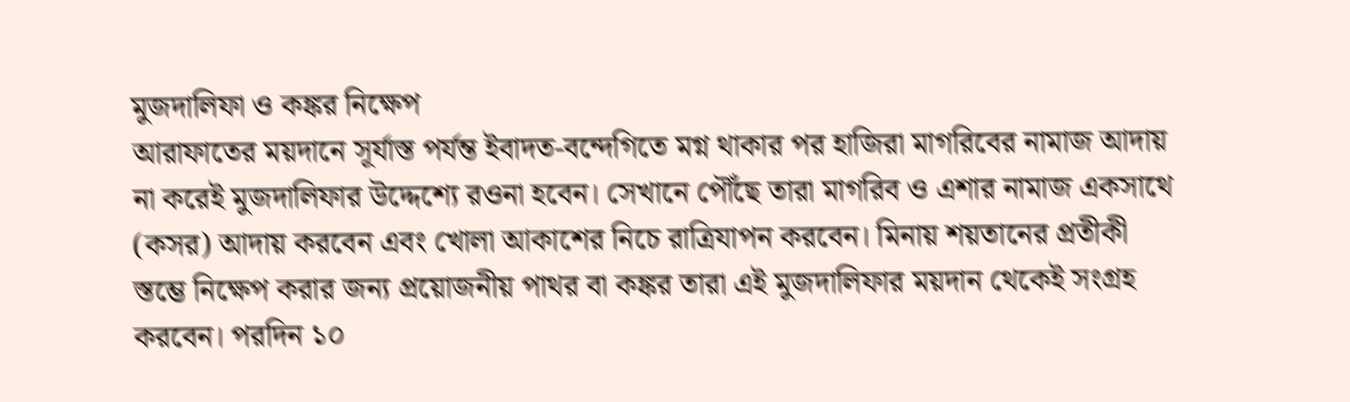মুজদালিফা ও কঙ্কর নিক্ষেপ
আরাফাতের ময়দানে সূর্যাস্ত পর্যন্ত ইবাদত-বন্দেগিতে মগ্ন থাকার পর হাজিরা মাগরিবের নামাজ আদায় না করেই মুজদালিফার উদ্দেশ্যে রওনা হবেন। সেখানে পৌঁছে তারা মাগরিব ও এশার নামাজ একসাথে (কসর) আদায় করবেন এবং খোলা আকাশের নিচে রাত্রিযাপন করবেন। মিনায় শয়তানের প্রতীকী স্তম্ভে নিক্ষেপ করার জন্য প্রয়োজনীয় পাথর বা কঙ্কর তারা এই মুজদালিফার ময়দান থেকেই সংগ্রহ করবেন। পরদিন ১০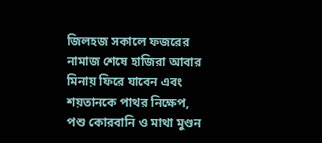জিলহজ সকালে ফজরের নামাজ শেষে হাজিরা আবার মিনায় ফিরে যাবেন এবং শয়তানকে পাথর নিক্ষেপ, পশু কোরবানি ও মাথা মুণ্ডন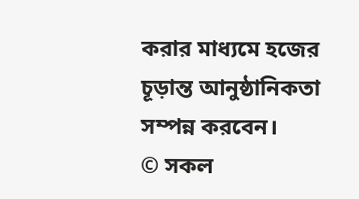করার মাধ্যমে হজের চূড়ান্ত আনুষ্ঠানিকতা সম্পন্ন করবেন।
© সকল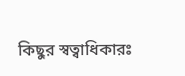কিছুর স্বত্বাধিকারঃ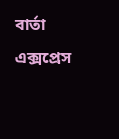বার্তা এক্সপ্রেস